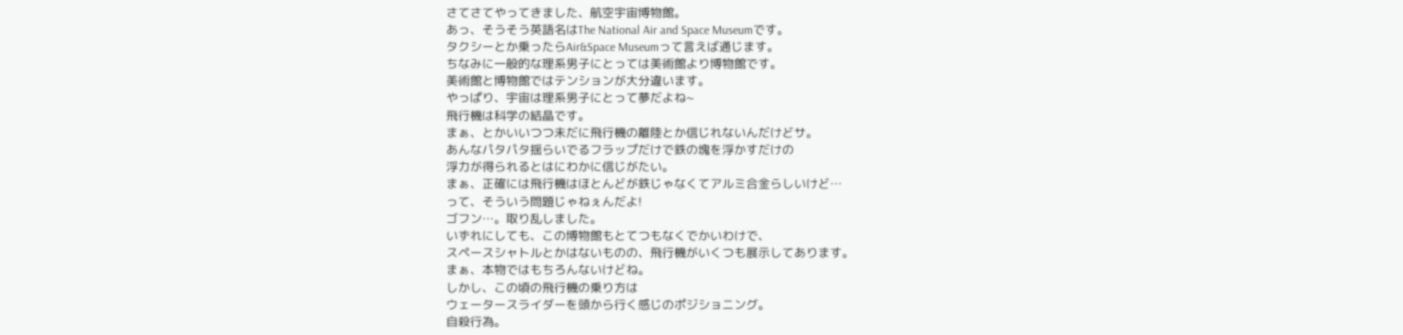さてさてやってきました、航空宇宙博物館。
あっ、そうそう英語名はThe National Air and Space Museumです。
タクシーとか乗ったらAir&Space Museumって言えば通じます。
ちなみに一般的な理系男子にとっては美術館より博物館です。
美術館と博物館ではテンションが大分違います。
やっぱり、宇宙は理系男子にとって夢だよね~
飛行機は科学の結晶です。
まぁ、とかいいつつ未だに飛行機の離陸とか信じれないんだけどサ。
あんなパタパタ揺らいでるフラップだけで鉄の塊を浮かすだけの
浮力が得られるとはにわかに信じがたい。
まぁ、正確には飛行機はほとんどが鉄じゃなくてアルミ合金らしいけど…
って、そういう問題じゃねぇんだよ!
ゴフン…。取り乱しました。
いずれにしても、この博物館もとてつもなくでかいわけで、
スペースシャトルとかはないものの、飛行機がいくつも展示してあります。
まぁ、本物ではもちろんないけどね。
しかし、この頃の飛行機の乗り方は
ウェータースライダーを頭から行く感じのポジショニング。
自殺行為。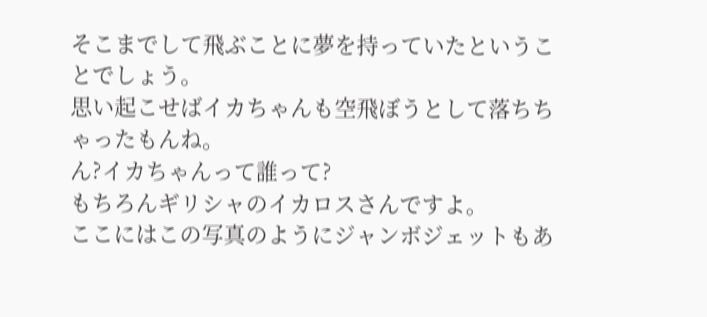そこまでして飛ぶことに夢を持っていたということでしょう。
思い起こせばイカちゃんも空飛ぼうとして落ちちゃったもんね。
ん?イカちゃんって誰って?
もちろんギリシャのイカロスさんですよ。
ここにはこの写真のようにジャンボジェットもあ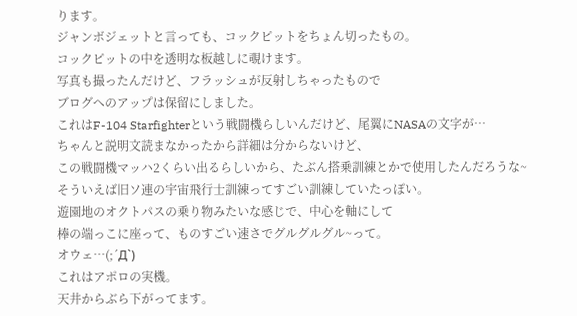ります。
ジャンボジェットと言っても、コックピットをちょん切ったもの。
コックピットの中を透明な板越しに覗けます。
写真も撮ったんだけど、フラッシュが反射しちゃったもので
ブログへのアップは保留にしました。
これはF-104 Starfighterという戦闘機らしいんだけど、尾翼にNASAの文字が…
ちゃんと説明文読まなかったから詳細は分からないけど、
この戦闘機マッハ2くらい出るらしいから、たぶん搭乗訓練とかで使用したんだろうな~
そういえば旧ソ連の宇宙飛行士訓練ってすごい訓練していたっぽい。
遊園地のオクトパスの乗り物みたいな感じで、中心を軸にして
棒の端っこに座って、ものすごい速さでグルグルグル~って。
オウェ…(;´Д`)
これはアポロの実機。
天井からぶら下がってます。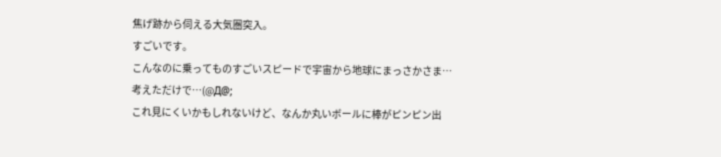焦げ跡から伺える大気圏突入。
すごいです。
こんなのに乗ってものすごいスピードで宇宙から地球にまっさかさま…
考えただけで…(@Д@;
これ見にくいかもしれないけど、なんか丸いボールに棒がピンピン出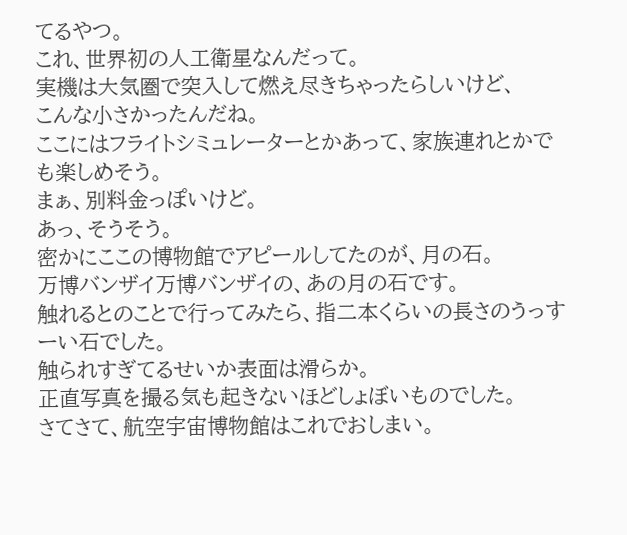てるやつ。
これ、世界初の人工衛星なんだって。
実機は大気圏で突入して燃え尽きちゃったらしいけど、
こんな小さかったんだね。
ここにはフライトシミュレーターとかあって、家族連れとかでも楽しめそう。
まぁ、別料金っぽいけど。
あっ、そうそう。
密かにここの博物館でアピールしてたのが、月の石。
万博バンザイ万博バンザイの、あの月の石です。
触れるとのことで行ってみたら、指二本くらいの長さのうっすーい石でした。
触られすぎてるせいか表面は滑らか。
正直写真を撮る気も起きないほどしょぼいものでした。
さてさて、航空宇宙博物館はこれでおしまい。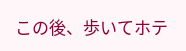この後、歩いてホテ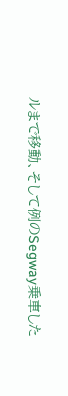ルまで移動、そして例のSegway乗車した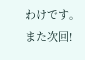わけです。
また次回!